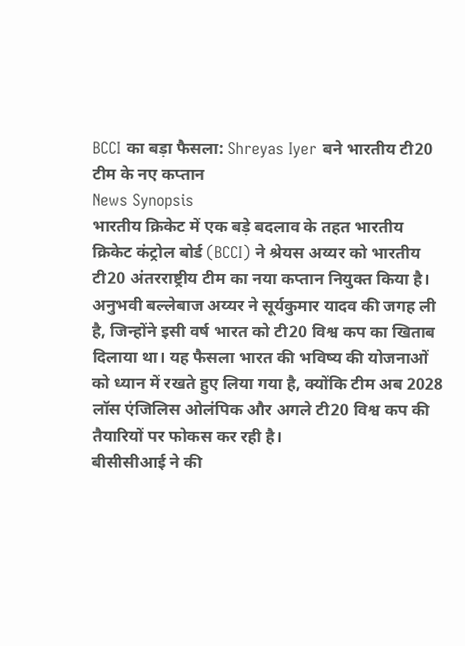BCCI का बड़ा फैसला: Shreyas Iyer बने भारतीय टी20 टीम के नए कप्तान
News Synopsis
भारतीय क्रिकेट में एक बड़े बदलाव के तहत भारतीय क्रिकेट कंट्रोल बोर्ड (BCCI) ने श्रेयस अय्यर को भारतीय टी20 अंतरराष्ट्रीय टीम का नया कप्तान नियुक्त किया है। अनुभवी बल्लेबाज अय्यर ने सूर्यकुमार यादव की जगह ली है, जिन्होंने इसी वर्ष भारत को टी20 विश्व कप का खिताब दिलाया था। यह फैसला भारत की भविष्य की योजनाओं को ध्यान में रखते हुए लिया गया है, क्योंकि टीम अब 2028 लॉस एंजिलिस ओलंपिक और अगले टी20 विश्व कप की तैयारियों पर फोकस कर रही है।
बीसीसीआई ने की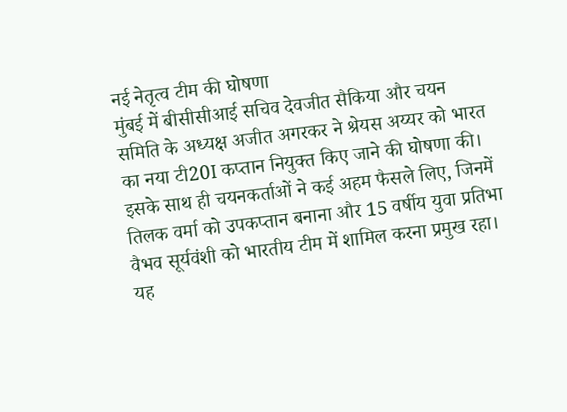नई नेतृत्व टीम की घोषणा
मुंबई में बीसीसीआई सचिव देवजीत सैकिया और चयन समिति के अध्यक्ष अजीत अगरकर ने श्रेयस अय्यर को भारत का नया टी20I कप्तान नियुक्त किए जाने की घोषणा की। इसके साथ ही चयनकर्ताओं ने कई अहम फैसले लिए, जिनमें तिलक वर्मा को उपकप्तान बनाना और 15 वर्षीय युवा प्रतिभा वैभव सूर्यवंशी को भारतीय टीम में शामिल करना प्रमुख रहा।
यह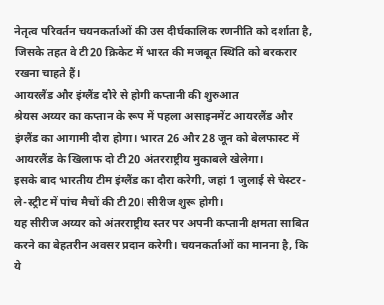नेतृत्व परिवर्तन चयनकर्ताओं की उस दीर्घकालिक रणनीति को दर्शाता है, जिसके तहत वे टी20 क्रिकेट में भारत की मजबूत स्थिति को बरकरार रखना चाहते हैं।
आयरलैंड और इंग्लैंड दौरे से होगी कप्तानी की शुरुआत
श्रेयस अय्यर का कप्तान के रूप में पहला असाइनमेंट आयरलैंड और इंग्लैंड का आगामी दौरा होगा। भारत 26 और 28 जून को बेलफास्ट में आयरलैंड के खिलाफ दो टी20 अंतरराष्ट्रीय मुकाबले खेलेगा।
इसके बाद भारतीय टीम इंग्लैंड का दौरा करेगी, जहां 1 जुलाई से चेस्टर-ले-स्ट्रीट में पांच मैचों की टी20I सीरीज शुरू होगी।
यह सीरीज अय्यर को अंतरराष्ट्रीय स्तर पर अपनी कप्तानी क्षमता साबित करने का बेहतरीन अवसर प्रदान करेगी। चयनकर्ताओं का मानना है, कि ये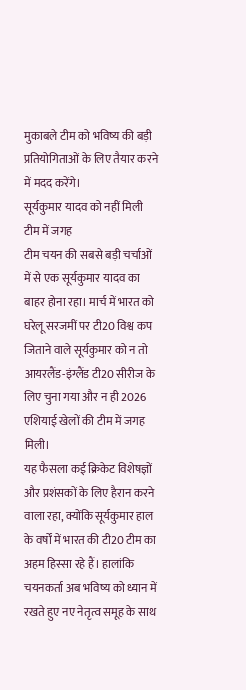मुकाबले टीम को भविष्य की बड़ी प्रतियोगिताओं के लिए तैयार करने में मदद करेंगे।
सूर्यकुमार यादव को नहीं मिली टीम में जगह
टीम चयन की सबसे बड़ी चर्चाओं में से एक सूर्यकुमार यादव का बाहर होना रहा। मार्च में भारत को घरेलू सरजमीं पर टी20 विश्व कप जिताने वाले सूर्यकुमार को न तो आयरलैंड-इंग्लैंड टी20 सीरीज के लिए चुना गया और न ही 2026 एशियाई खेलों की टीम में जगह मिली।
यह फैसला कई क्रिकेट विशेषज्ञों और प्रशंसकों के लिए हैरान करने वाला रहा, क्योंकि सूर्यकुमार हाल के वर्षों में भारत की टी20 टीम का अहम हिस्सा रहे हैं। हालांकि चयनकर्ता अब भविष्य को ध्यान में रखते हुए नए नेतृत्व समूह के साथ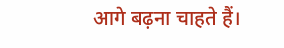आगे बढ़ना चाहते हैं।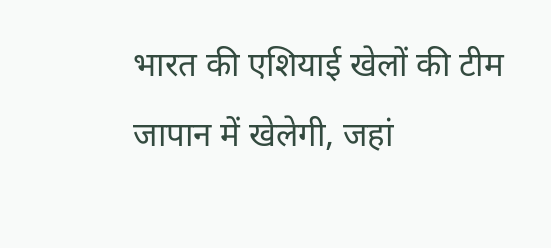भारत की एशियाई खेलों की टीम जापान में खेलेगी, जहां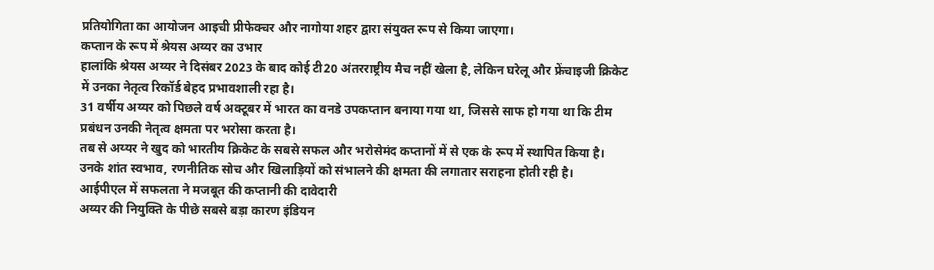प्रतियोगिता का आयोजन आइची प्रीफेक्चर और नागोया शहर द्वारा संयुक्त रूप से किया जाएगा।
कप्तान के रूप में श्रेयस अय्यर का उभार
हालांकि श्रेयस अय्यर ने दिसंबर 2023 के बाद कोई टी20 अंतरराष्ट्रीय मैच नहीं खेला है, लेकिन घरेलू और फ्रेंचाइजी क्रिकेट में उनका नेतृत्व रिकॉर्ड बेहद प्रभावशाली रहा है।
31 वर्षीय अय्यर को पिछले वर्ष अक्टूबर में भारत का वनडे उपकप्तान बनाया गया था, जिससे साफ हो गया था कि टीम प्रबंधन उनकी नेतृत्व क्षमता पर भरोसा करता है।
तब से अय्यर ने खुद को भारतीय क्रिकेट के सबसे सफल और भरोसेमंद कप्तानों में से एक के रूप में स्थापित किया है। उनके शांत स्वभाव, रणनीतिक सोच और खिलाड़ियों को संभालने की क्षमता की लगातार सराहना होती रही है।
आईपीएल में सफलता ने मजबूत की कप्तानी की दावेदारी
अय्यर की नियुक्ति के पीछे सबसे बड़ा कारण इंडियन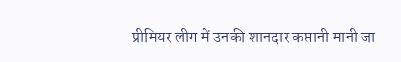प्रीमियर लीग में उनकी शानदार कप्तानी मानी जा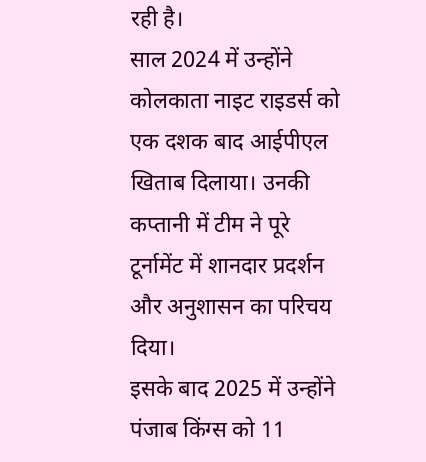रही है।
साल 2024 में उन्होंने कोलकाता नाइट राइडर्स को एक दशक बाद आईपीएल खिताब दिलाया। उनकी कप्तानी में टीम ने पूरे टूर्नामेंट में शानदार प्रदर्शन और अनुशासन का परिचय दिया।
इसके बाद 2025 में उन्होंने पंजाब किंग्स को 11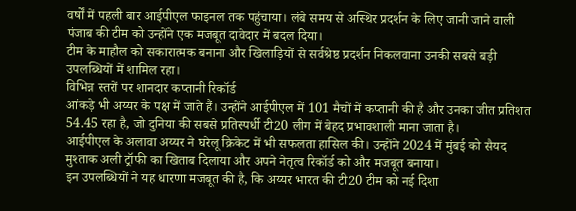वर्षों में पहली बार आईपीएल फाइनल तक पहुंचाया। लंबे समय से अस्थिर प्रदर्शन के लिए जानी जाने वाली पंजाब की टीम को उन्होंने एक मजबूत दावेदार में बदल दिया।
टीम के माहौल को सकारात्मक बनाना और खिलाड़ियों से सर्वश्रेष्ठ प्रदर्शन निकलवाना उनकी सबसे बड़ी उपलब्धियों में शामिल रहा।
विभिन्न स्तरों पर शानदार कप्तानी रिकॉर्ड
आंकड़े भी अय्यर के पक्ष में जाते हैं। उन्होंने आईपीएल में 101 मैचों में कप्तानी की है और उनका जीत प्रतिशत 54.45 रहा है, जो दुनिया की सबसे प्रतिस्पर्धी टी20 लीग में बेहद प्रभावशाली माना जाता है।
आईपीएल के अलावा अय्यर ने घरेलू क्रिकेट में भी सफलता हासिल की। उन्होंने 2024 में मुंबई को सैयद मुश्ताक अली ट्रॉफी का खिताब दिलाया और अपने नेतृत्व रिकॉर्ड को और मजबूत बनाया।
इन उपलब्धियों ने यह धारणा मजबूत की है, कि अय्यर भारत की टी20 टीम को नई दिशा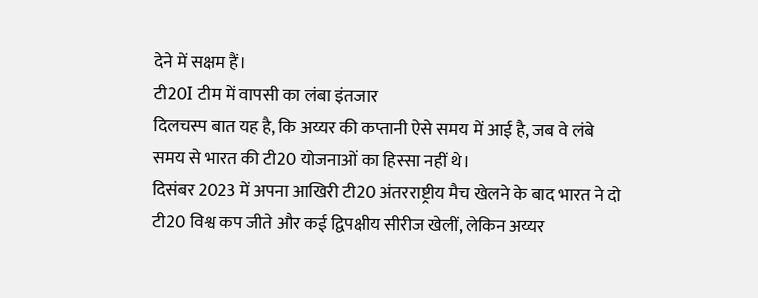देने में सक्षम हैं।
टी20I टीम में वापसी का लंबा इंतजार
दिलचस्प बात यह है, कि अय्यर की कप्तानी ऐसे समय में आई है, जब वे लंबे समय से भारत की टी20 योजनाओं का हिस्सा नहीं थे।
दिसंबर 2023 में अपना आखिरी टी20 अंतरराष्ट्रीय मैच खेलने के बाद भारत ने दो टी20 विश्व कप जीते और कई द्विपक्षीय सीरीज खेलीं, लेकिन अय्यर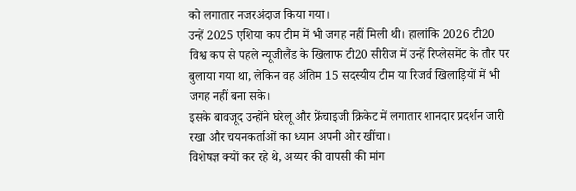को लगातार नजरअंदाज किया गया।
उन्हें 2025 एशिया कप टीम में भी जगह नहीं मिली थी। हालांकि 2026 टी20 विश्व कप से पहले न्यूजीलैंड के खिलाफ टी20 सीरीज में उन्हें रिप्लेसमेंट के तौर पर बुलाया गया था, लेकिन वह अंतिम 15 सदस्यीय टीम या रिजर्व खिलाड़ियों में भी जगह नहीं बना सके।
इसके बावजूद उन्होंने घरेलू और फ्रेंचाइजी क्रिकेट में लगातार शानदार प्रदर्शन जारी रखा और चयनकर्ताओं का ध्यान अपनी ओर खींचा।
विशेषज्ञ क्यों कर रहे थे, अय्यर की वापसी की मांग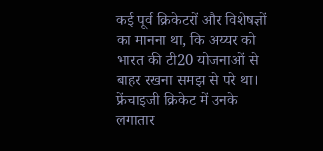कई पूर्व क्रिकेटरों और विशेषज्ञों का मानना था, कि अय्यर को भारत की टी20 योजनाओं से बाहर रखना समझ से परे था।
फ्रेंचाइजी क्रिकेट में उनके लगातार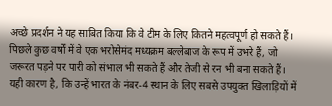अच्छे प्रदर्शन ने यह साबित किया कि वे टीम के लिए कितने महत्वपूर्ण हो सकते हैं। पिछले कुछ वर्षों में वे एक भरोसेमंद मध्यक्रम बल्लेबाज के रूप में उभरे हैं, जो जरूरत पड़ने पर पारी को संभाल भी सकते हैं और तेजी से रन भी बना सकते हैं।
यही कारण है, कि उन्हें भारत के नंबर-4 स्थान के लिए सबसे उपयुक्त खिलाड़ियों में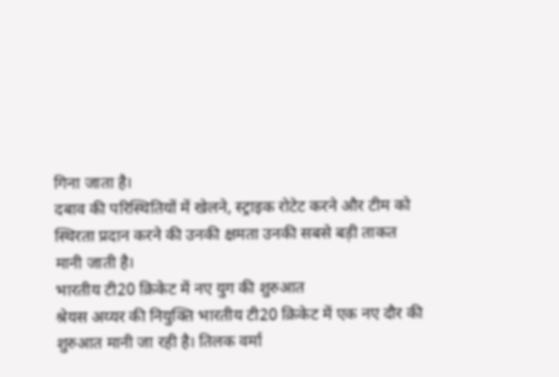गिना जाता है।
दबाव की परिस्थितियों में खेलने, स्ट्राइक रोटेट करने और टीम को स्थिरता प्रदान करने की उनकी क्षमता उनकी सबसे बड़ी ताकत मानी जाती है।
भारतीय टी20 क्रिकेट में नए युग की शुरुआत
श्रेयस अय्यर की नियुक्ति भारतीय टी20 क्रिकेट में एक नए दौर की शुरुआत मानी जा रही है। तिलक वर्मा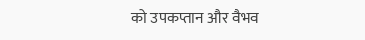को उपकप्तान और वैभव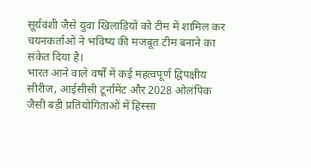सूर्यवंशी जैसे युवा खिलाड़ियों को टीम में शामिल कर चयनकर्ताओं ने भविष्य की मजबूत टीम बनाने का संकेत दिया है।
भारत आने वाले वर्षों में कई महत्वपूर्ण द्विपक्षीय सीरीज, आईसीसी टूर्नामेंट और 2028 ओलंपिक जैसी बड़ी प्रतियोगिताओं में हिस्सा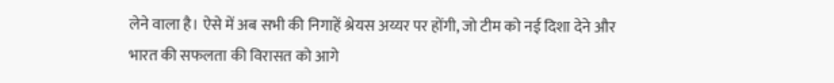लेने वाला है। ऐसे में अब सभी की निगाहें श्रेयस अय्यर पर होंगी, जो टीम को नई दिशा देने और भारत की सफलता की विरासत को आगे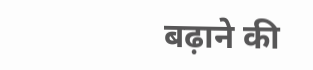बढ़ाने की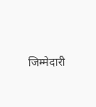जिम्मेदारी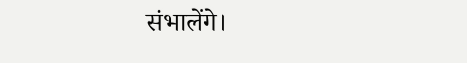संभालेंगे।